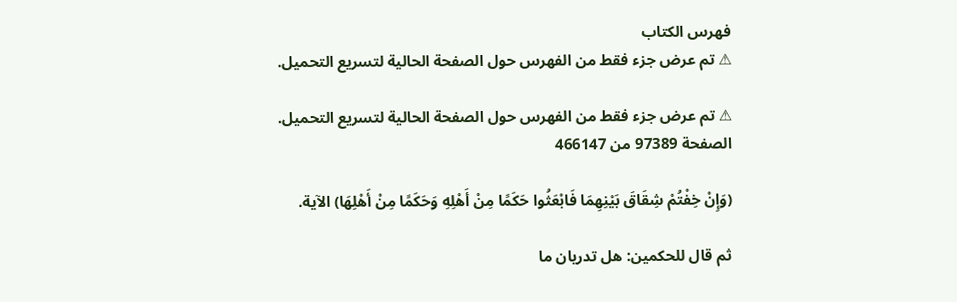فهرس الكتاب
⚠ تم عرض جزء فقط من الفهرس حول الصفحة الحالية لتسريع التحميل.

⚠ تم عرض جزء فقط من الفهرس حول الصفحة الحالية لتسريع التحميل.
الصفحة 97389 من 466147

(وَإِنْ خِفْتُمْ شِقَاقَ بَيْنِهِمَا فَابْعَثُوا حَكَمًا مِنْ أَهْلِهِ وَحَكَمًا مِنْ أَهْلِهَا) الآية.

ثم قال للحكمين: هل تدريان ما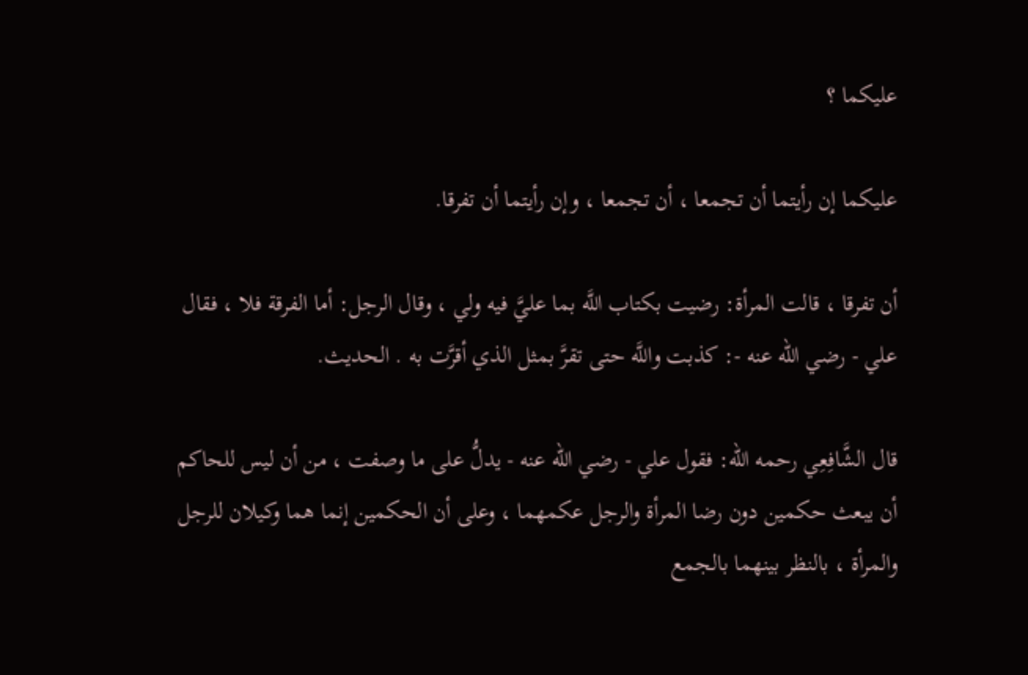عليكما ؟

عليكما إن رأيتما أن تجمعا ، أن تجمعا ، وإن رأيتما أن تفرقا.

أن تفرقا ، قالت المرأة: رضيت بكتاب اللَّه بما عليَّ فيه ولي ، وقال الرجل: أما الفرقة فلا ، فقال علي - رضي الله عنه -: كذبت واللَّه حتى تقرَّ بمثل الذي أقرَّت به . الحديث.

قال الشَّافِعِي رحمه الله: فقول علي - رضي الله عنه - يدلُّ على ما وصفت ، من أن ليس للحاكم أن يبعث حكمين دون رضا المرأة والرجل عكمهما ، وعلى أن الحكمين إنما هما وكيلان للرجل والمرأة ، بالنظر بينهما بالجمع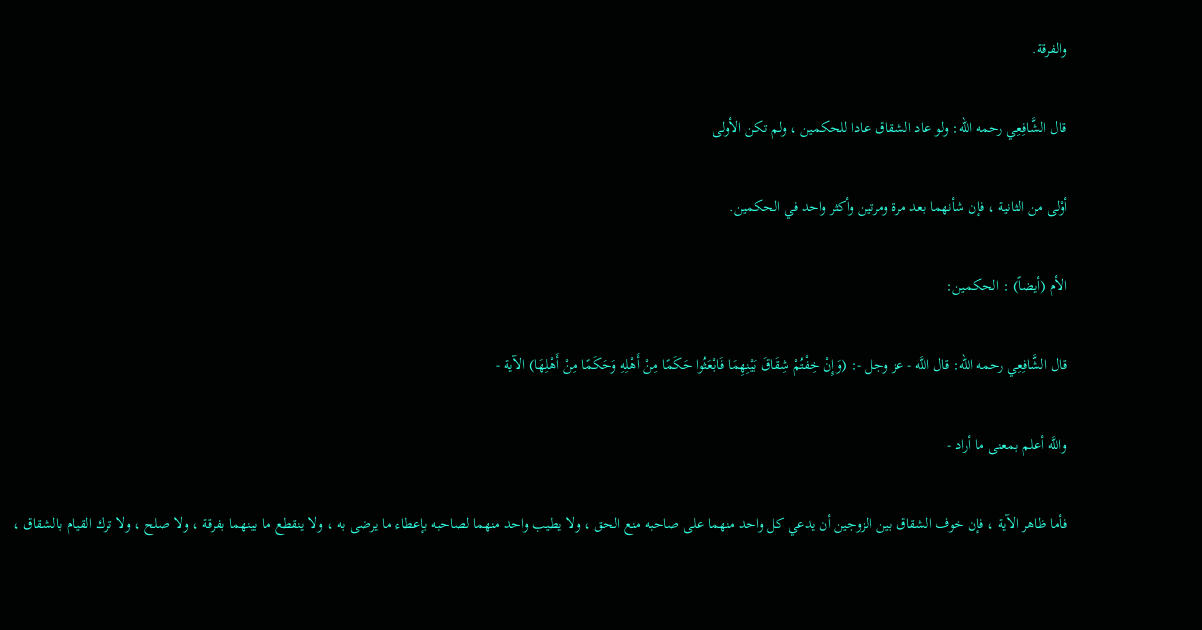والفرقة.

قال الشَّافِعِي رحمه الله: ولو عاد الشقاق عادا للحكمين ، ولم تكن الأولى

أوْلى من الثانية ، فإن شأنهما بعد مرة ومرتين وأكثر واحد في الحكمين.

الأم (أيضاً) : الحكمين:

قال الشَّافِعِي رحمه الله: قال اللَّه - عز وجل -: (وَإِنْ خِفْتُمْ شِقَاقَ بَيْنِهِمَا فَابْعَثُوا حَكَمًا مِنْ أَهْلِهِ وَحَكَمًا مِنْ أَهْلِهَا) الآية -

واللَّه أعلم بمعنى ما أراد -

فأما ظاهر الآية ، فإن خوف الشقاق بين الزوجين أن يدعي كل واحد منهما على صاحبه منع الحق ، ولا يطيب واحد منهما لصاحبه بإعطاء ما يرضى به ، ولا ينقطع ما بينهما بفرقة ، ولا صلح ، ولا ترك القيام بالشقاق ،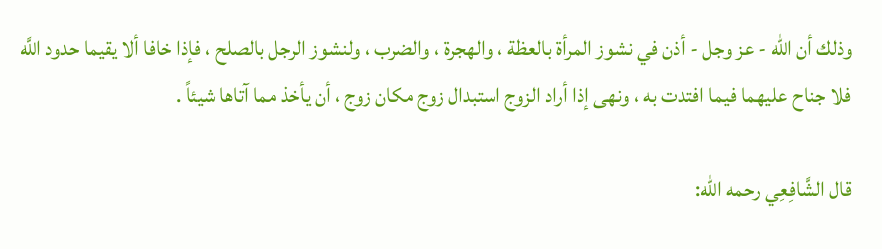وذلك أن الله - عز وجل - أذن في نشوز المرأة بالعظة ، والهجرة ، والضرب ، ولنشوز الرجل بالصلح ، فإذا خافا ألا يقيما حدود اللَّه فلا جناح عليهما فيما افتدت به ، ونهى إذا أراد الزوج استبدال زوج مكان زوج ، أن يأخذ مما آتاها شيئاً .

قال الشَّافِعِي رحمه الله: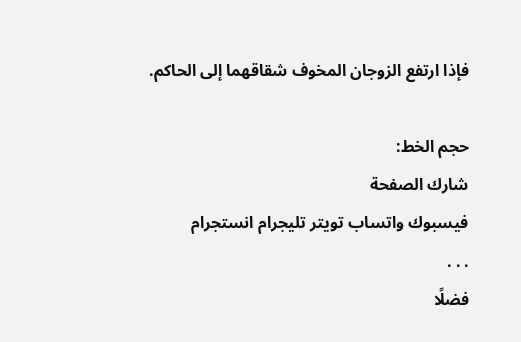فإذا ارتفع الزوجان المخوف شقاقهما إلى الحاكم.

حجم الخط:
شارك الصفحة
فيسبوك واتساب تويتر تليجرام انستجرام
. . .
فضلًا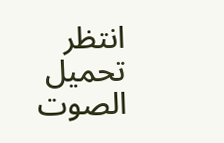انتظر تحميل الصوت